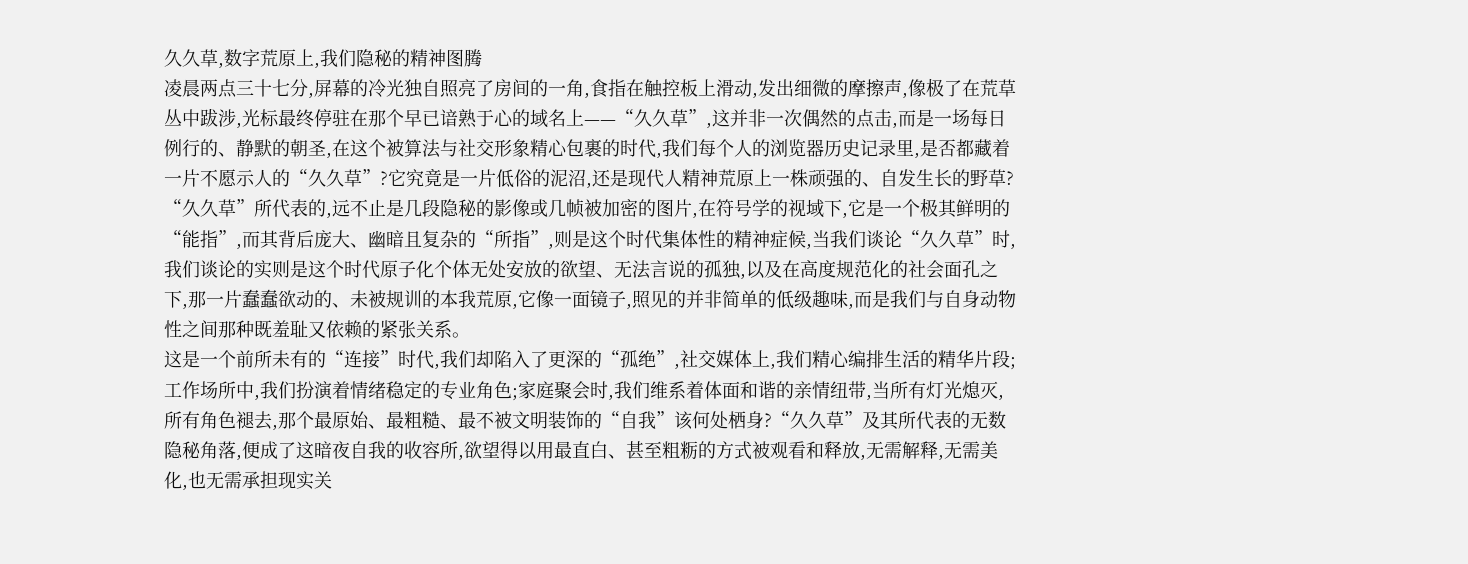久久草,数字荒原上,我们隐秘的精神图腾
凌晨两点三十七分,屏幕的冷光独自照亮了房间的一角,食指在触控板上滑动,发出细微的摩擦声,像极了在荒草丛中跋涉,光标最终停驻在那个早已谙熟于心的域名上——“久久草”,这并非一次偶然的点击,而是一场每日例行的、静默的朝圣,在这个被算法与社交形象精心包裹的时代,我们每个人的浏览器历史记录里,是否都藏着一片不愿示人的“久久草”?它究竟是一片低俗的泥沼,还是现代人精神荒原上一株顽强的、自发生长的野草?
“久久草”所代表的,远不止是几段隐秘的影像或几帧被加密的图片,在符号学的视域下,它是一个极其鲜明的“能指”,而其背后庞大、幽暗且复杂的“所指”,则是这个时代集体性的精神症候,当我们谈论“久久草”时,我们谈论的实则是这个时代原子化个体无处安放的欲望、无法言说的孤独,以及在高度规范化的社会面孔之下,那一片蠢蠢欲动的、未被规训的本我荒原,它像一面镜子,照见的并非简单的低级趣味,而是我们与自身动物性之间那种既羞耻又依赖的紧张关系。
这是一个前所未有的“连接”时代,我们却陷入了更深的“孤绝”,社交媒体上,我们精心编排生活的精华片段;工作场所中,我们扮演着情绪稳定的专业角色;家庭聚会时,我们维系着体面和谐的亲情纽带,当所有灯光熄灭,所有角色褪去,那个最原始、最粗糙、最不被文明装饰的“自我”该何处栖身?“久久草”及其所代表的无数隐秘角落,便成了这暗夜自我的收容所,欲望得以用最直白、甚至粗粝的方式被观看和释放,无需解释,无需美化,也无需承担现实关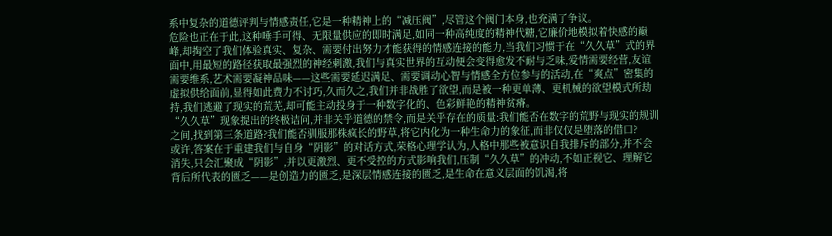系中复杂的道德评判与情感责任,它是一种精神上的“减压阀”,尽管这个阀门本身,也充满了争议。
危险也正在于此,这种唾手可得、无限量供应的即时满足,如同一种高纯度的精神代糖,它廉价地模拟着快感的巅峰,却掏空了我们体验真实、复杂、需要付出努力才能获得的情感连接的能力,当我们习惯于在“久久草”式的界面中,用最短的路径获取最强烈的神经刺激,我们与真实世界的互动便会变得愈发不耐与乏味,爱情需要经营,友谊需要维系,艺术需要凝神品味——这些需要延迟满足、需要调动心智与情感全方位参与的活动,在“爽点”密集的虚拟供给面前,显得如此费力不讨巧,久而久之,我们并非战胜了欲望,而是被一种更单薄、更机械的欲望模式所劫持,我们逃避了现实的荒芜,却可能主动投身于一种数字化的、色彩鲜艳的精神贫瘠。
“久久草”现象提出的终极诘问,并非关乎道德的禁令,而是关乎存在的质量:我们能否在数字的荒野与现实的规训之间,找到第三条道路?我们能否驯服那株疯长的野草,将它内化为一种生命力的象征,而非仅仅是堕落的借口?
或许,答案在于重建我们与自身“阴影”的对话方式,荣格心理学认为,人格中那些被意识自我排斥的部分,并不会消失,只会汇聚成“阴影”,并以更激烈、更不受控的方式影响我们,压制“久久草”的冲动,不如正视它、理解它背后所代表的匮乏——是创造力的匮乏,是深层情感连接的匮乏,是生命在意义层面的饥渴,将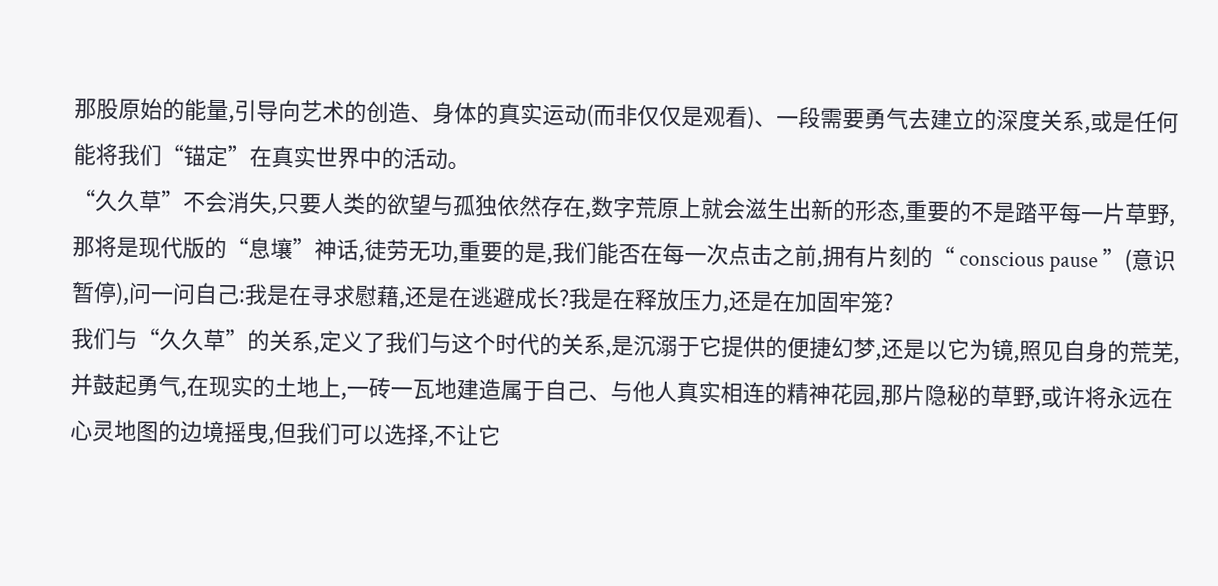那股原始的能量,引导向艺术的创造、身体的真实运动(而非仅仅是观看)、一段需要勇气去建立的深度关系,或是任何能将我们“锚定”在真实世界中的活动。
“久久草”不会消失,只要人类的欲望与孤独依然存在,数字荒原上就会滋生出新的形态,重要的不是踏平每一片草野,那将是现代版的“息壤”神话,徒劳无功,重要的是,我们能否在每一次点击之前,拥有片刻的“ conscious pause ”(意识暂停),问一问自己:我是在寻求慰藉,还是在逃避成长?我是在释放压力,还是在加固牢笼?
我们与“久久草”的关系,定义了我们与这个时代的关系,是沉溺于它提供的便捷幻梦,还是以它为镜,照见自身的荒芜,并鼓起勇气,在现实的土地上,一砖一瓦地建造属于自己、与他人真实相连的精神花园,那片隐秘的草野,或许将永远在心灵地图的边境摇曳,但我们可以选择,不让它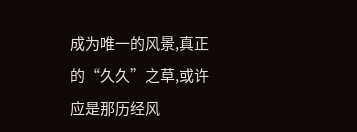成为唯一的风景,真正的“久久”之草,或许应是那历经风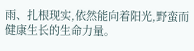雨、扎根现实,依然能向着阳光,野蛮而健康生长的生命力量。